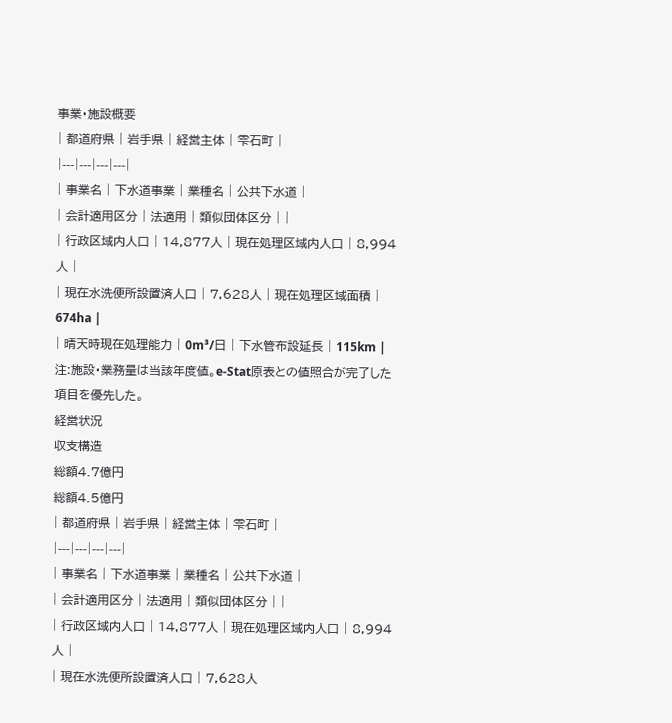事業・施設概要
| 都道府県 | 岩手県 | 経営主体 | 雫石町 |
|---|---|---|---|
| 事業名 | 下水道事業 | 業種名 | 公共下水道 |
| 会計適用区分 | 法適用 | 類似団体区分 | |
| 行政区域内人口 | 14,877人 | 現在処理区域内人口 | 8,994人 |
| 現在水洗便所設置済人口 | 7,628人 | 現在処理区域面積 | 674ha |
| 晴天時現在処理能力 | 0m³/日 | 下水管布設延長 | 115km |
注:施設・業務量は当該年度値。e-Stat原表との値照合が完了した項目を優先した。
経営状況
収支構造
総額4.7億円
総額4.5億円
| 都道府県 | 岩手県 | 経営主体 | 雫石町 |
|---|---|---|---|
| 事業名 | 下水道事業 | 業種名 | 公共下水道 |
| 会計適用区分 | 法適用 | 類似団体区分 | |
| 行政区域内人口 | 14,877人 | 現在処理区域内人口 | 8,994人 |
| 現在水洗便所設置済人口 | 7,628人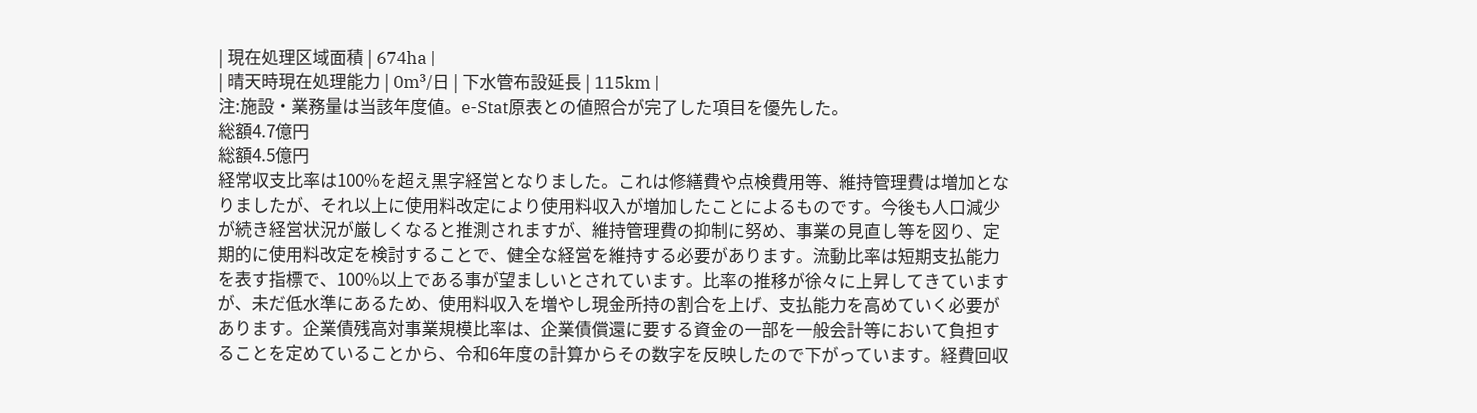| 現在処理区域面積 | 674ha |
| 晴天時現在処理能力 | 0m³/日 | 下水管布設延長 | 115km |
注:施設・業務量は当該年度値。e-Stat原表との値照合が完了した項目を優先した。
総額4.7億円
総額4.5億円
経常収支比率は100%を超え黒字経営となりました。これは修繕費や点検費用等、維持管理費は増加となりましたが、それ以上に使用料改定により使用料収入が増加したことによるものです。今後も人口減少が続き経営状況が厳しくなると推測されますが、維持管理費の抑制に努め、事業の見直し等を図り、定期的に使用料改定を検討することで、健全な経営を維持する必要があります。流動比率は短期支払能力を表す指標で、100%以上である事が望ましいとされています。比率の推移が徐々に上昇してきていますが、未だ低水準にあるため、使用料収入を増やし現金所持の割合を上げ、支払能力を高めていく必要があります。企業債残高対事業規模比率は、企業債償還に要する資金の一部を一般会計等において負担することを定めていることから、令和6年度の計算からその数字を反映したので下がっています。経費回収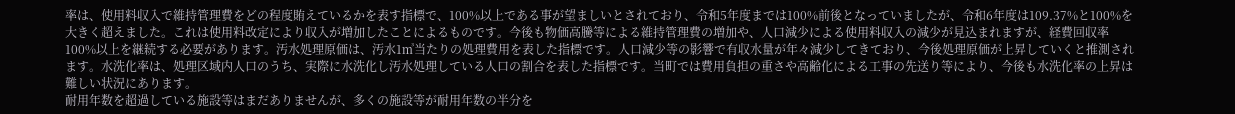率は、使用料収入で維持管理費をどの程度賄えているかを表す指標で、100%以上である事が望ましいとされており、令和5年度までは100%前後となっていましたが、令和6年度は109.37%と100%を大きく超えました。これは使用料改定により収入が増加したことによるものです。今後も物価高騰等による維持管理費の増加や、人口減少による使用料収入の減少が見込まれますが、経費回収率100%以上を継続する必要があります。汚水処理原価は、汚水1㎥当たりの処理費用を表した指標です。人口減少等の影響で有収水量が年々減少してきており、今後処理原価が上昇していくと推測されます。水洗化率は、処理区域内人口のうち、実際に水洗化し汚水処理している人口の割合を表した指標です。当町では費用負担の重さや高齢化による工事の先送り等により、今後も水洗化率の上昇は難しい状況にあります。
耐用年数を超過している施設等はまだありませんが、多くの施設等が耐用年数の半分を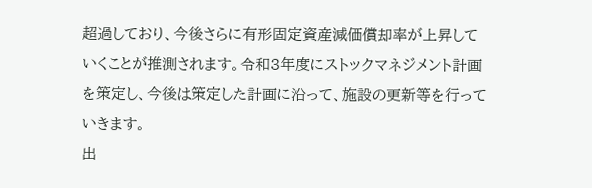超過しており、今後さらに有形固定資産減価償却率が上昇していくことが推測されます。令和3年度にストックマネジメント計画を策定し、今後は策定した計画に沿って、施設の更新等を行っていきます。
出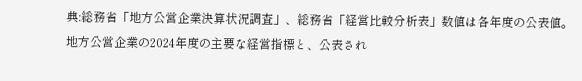典:総務省「地方公営企業決算状況調査」、総務省「経営比較分析表」数値は各年度の公表値。
地方公営企業の2024年度の主要な経営指標と、公表され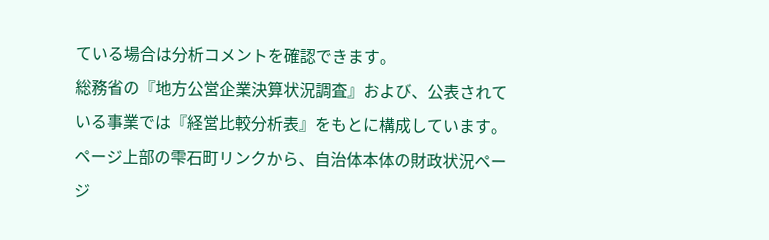ている場合は分析コメントを確認できます。
総務省の『地方公営企業決算状況調査』および、公表されている事業では『経営比較分析表』をもとに構成しています。
ページ上部の雫石町リンクから、自治体本体の財政状況ページ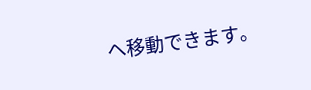へ移動できます。